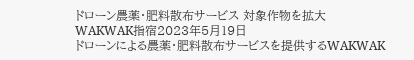ドローン農薬・肥料散布サービス 対象作物を拡大 WAKWAK指宿2023年5月19日
ドローンによる農薬・肥料散布サービスを提供するWAKWAK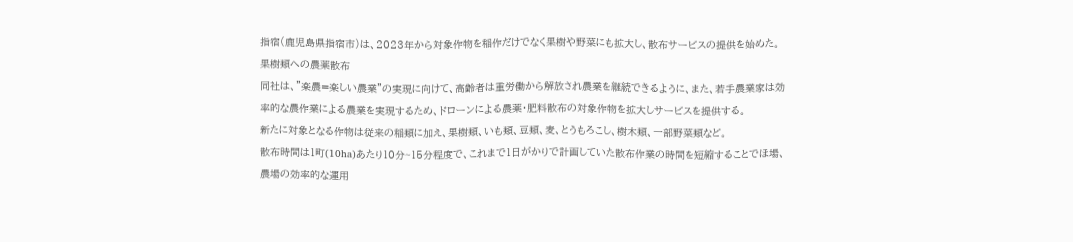指宿(鹿児島県指宿市)は、2023年から対象作物を稲作だけでなく果樹や野菜にも拡大し、散布サービスの提供を始めた。
果樹類への農薬散布
同社は、"楽農=楽しい農業"の実現に向けて、高齢者は重労働から解放され農業を継続できるように、また、若手農業家は効率的な農作業による農業を実現するため、ドローンによる農薬・肥料散布の対象作物を拡大しサービスを提供する。
新たに対象となる作物は従来の稲類に加え、果樹類、いも類、豆類、麦、とうもろこし、樹木類、一部野菜類など。
散布時間は1町(10ha)あたり10分~15分程度で、これまで1日がかりで計画していた散布作業の時間を短縮することでほ場、農場の効率的な運用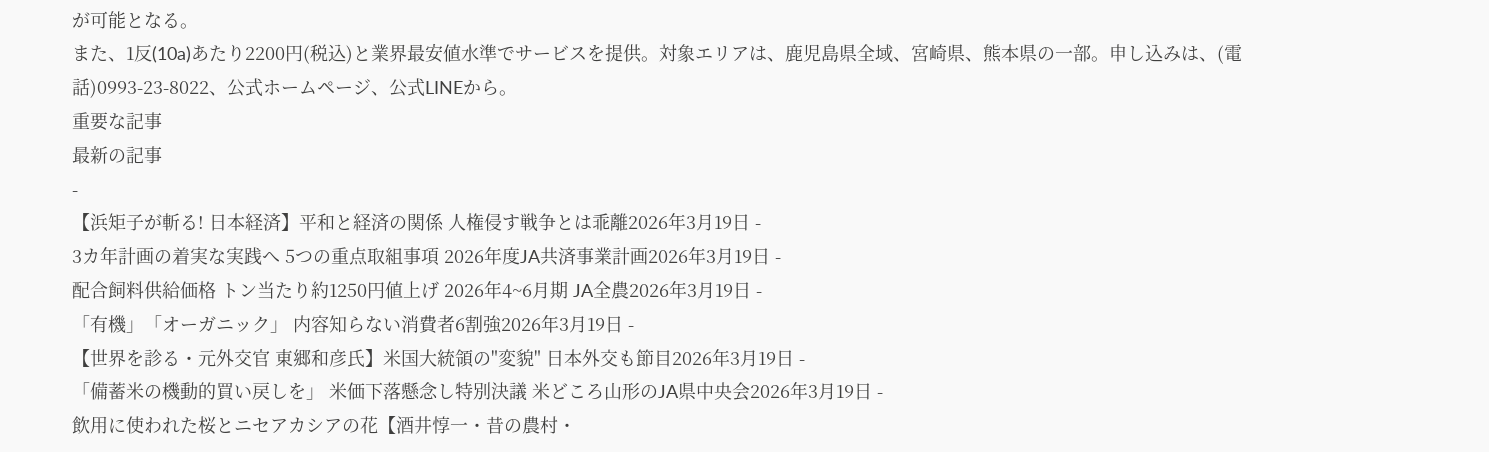が可能となる。
また、1反(10a)あたり2200円(税込)と業界最安値水準でサービスを提供。対象エリアは、鹿児島県全域、宮崎県、熊本県の一部。申し込みは、(電話)0993-23-8022、公式ホームページ、公式LINEから。
重要な記事
最新の記事
-
【浜矩子が斬る! 日本経済】平和と経済の関係 人権侵す戦争とは乖離2026年3月19日 -
3カ年計画の着実な実践へ 5つの重点取組事項 2026年度JA共済事業計画2026年3月19日 -
配合飼料供給価格 トン当たり約1250円値上げ 2026年4~6月期 JA全農2026年3月19日 -
「有機」「オーガニック」 内容知らない消費者6割強2026年3月19日 -
【世界を診る・元外交官 東郷和彦氏】米国大統領の"変貌" 日本外交も節目2026年3月19日 -
「備蓄米の機動的買い戻しを」 米価下落懸念し特別決議 米どころ山形のJA県中央会2026年3月19日 -
飲用に使われた桜とニセアカシアの花【酒井惇一・昔の農村・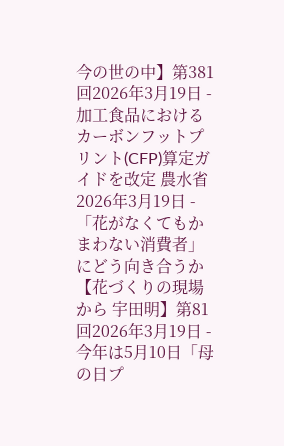今の世の中】第381回2026年3月19日 -
加工食品におけるカーボンフットプリント(CFP)算定ガイドを改定 農水省2026年3月19日 -
「花がなくてもかまわない消費者」にどう向き合うか【花づくりの現場から 宇田明】第81回2026年3月19日 -
今年は5月10日「母の日プ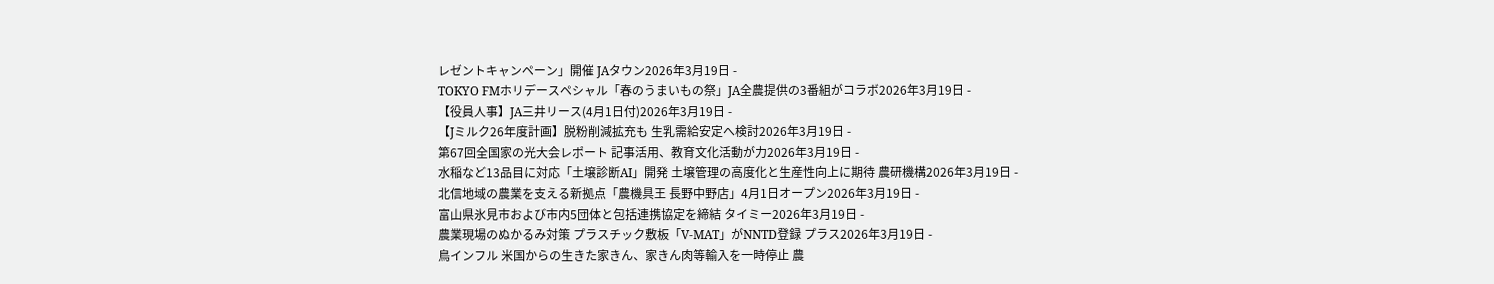レゼントキャンペーン」開催 JAタウン2026年3月19日 -
TOKYO FMホリデースペシャル「春のうまいもの祭」JA全農提供の3番組がコラボ2026年3月19日 -
【役員人事】JA三井リース(4月1日付)2026年3月19日 -
【Jミルク26年度計画】脱粉削減拡充も 生乳需給安定へ検討2026年3月19日 -
第67回全国家の光大会レポート 記事活用、教育文化活動が力2026年3月19日 -
水稲など13品目に対応「土壌診断AI」開発 土壌管理の高度化と生産性向上に期待 農研機構2026年3月19日 -
北信地域の農業を支える新拠点「農機具王 長野中野店」4月1日オープン2026年3月19日 -
富山県氷見市および市内5団体と包括連携協定を締結 タイミー2026年3月19日 -
農業現場のぬかるみ対策 プラスチック敷板「V-MAT」がNNTD登録 プラス2026年3月19日 -
鳥インフル 米国からの生きた家きん、家きん肉等輸入を一時停止 農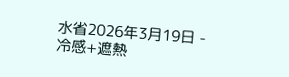水省2026年3月19日 -
冷感+遮熱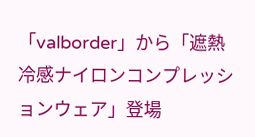「valborder」から「遮熱冷感ナイロンコンプレッションウェア」登場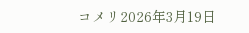コメリ2026年3月19日